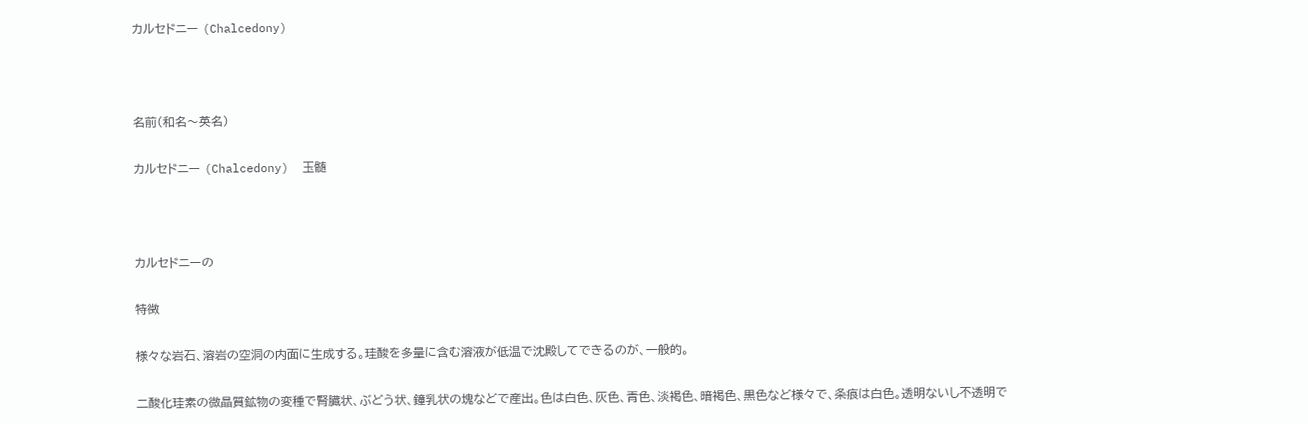カルセドニー (Chalcedony)



名前(和名〜英名)

カルセドニー (Chalcedony)  玉髄



カルセドニーの

特徴

様々な岩石、溶岩の空洞の内面に生成する。珪酸を多量に含む溶液が低温で沈殿してできるのが、一般的。

二酸化珪素の微晶質鉱物の変種で腎臓状、ぶどう状、鐘乳状の塊などで産出。色は白色、灰色、青色、淡褐色、暗褐色、黒色など様々で、条痕は白色。透明ないし不透明で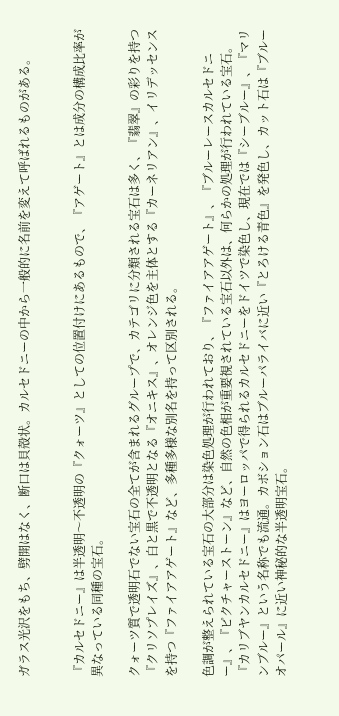ガラス光沢をもち、劈開はなく、断口は貝殻状。カルセドニーの中から一般的に名前を変えて呼ばれるものがある。


『カルセドニー』は半透明〜不透明の『クォーツ』としての位置付けにあるもので、『アゲート』とは成分の構成比率が異なっている同種の宝石。

クォーツ質で透明石でない宝石の全てが含まれるグループで、カテゴリに分類される宝石は多く、『翡翠』の彩りを持つ『クリソプレイズ』、白と黒で不透明となる『オニキス』、オレンジ色を主体とする『カーネリアン』、イリデッセンスを持つ『ファイアアゲート』など、多種多様な別名を持って区別される。

色調が整えられている宝石の大部分は染色処理が行われており、『ファイアアゲート』、『ブルーレースカルセドニー』、『ピクチャーストーン』など、自然の色相が重要視されている宝石以外は、何らかの処理が行われている宝石。『カリブヤンカルセドニー』はヨーロッパで得られるカルセドニーをドイツで染色し、現在では『シーブルー』、『マリンブルー』という名称でも流通。カボション石はブルーパライバに近い『とろける青色』を発色し、カット石は『ブルーオパール』に近い神秘的な半透明宝石。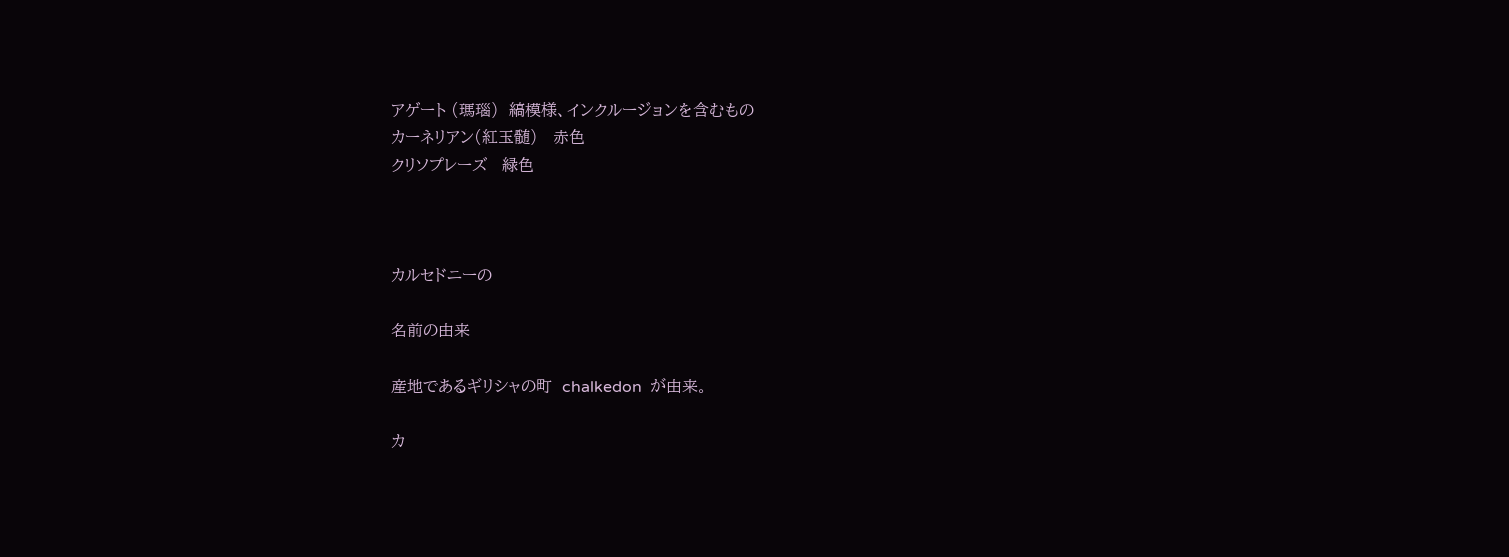アゲート (瑪瑙)  縞模様、インクルージョンを含むもの
カーネリアン(紅玉髄)   赤色
クリソプレーズ   緑色



カルセドニーの

名前の由来

産地であるギリシャの町  chalkedon  が由来。

カ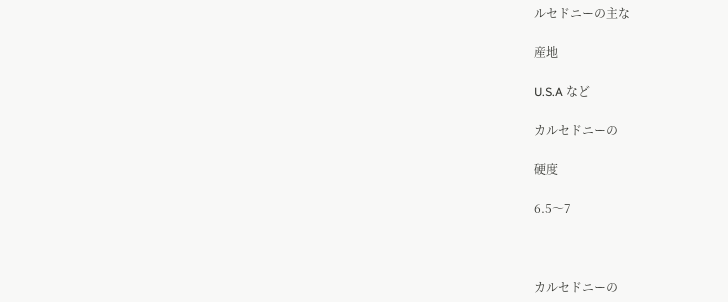ルセドニーの主な

産地

U.S.A など

カルセドニーの

硬度

6.5〜7



カルセドニーの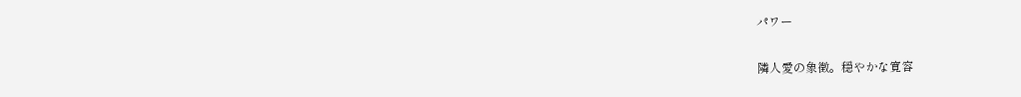パワー

隣人愛の象徴。穏やかな寛容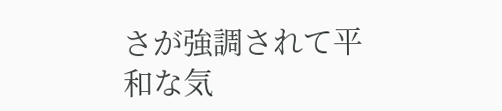さが強調されて平和な気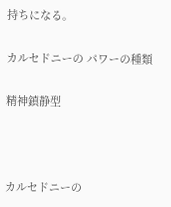持ちになる。

カルセドニーの パワーの種類

精神鎮静型



カルセドニーの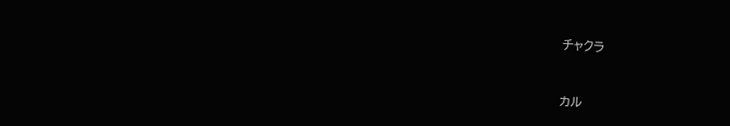チャクラ



カル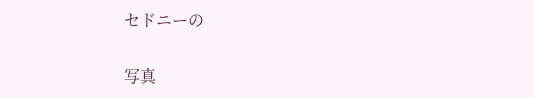セドニーの

写真